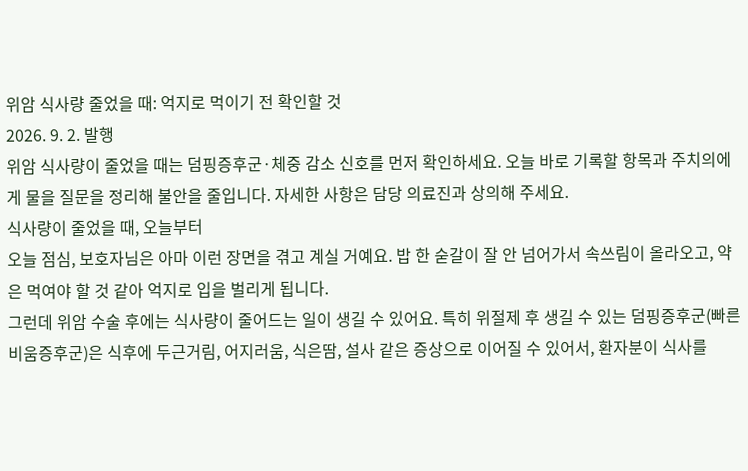위암 식사량 줄었을 때: 억지로 먹이기 전 확인할 것
2026. 9. 2. 발행
위암 식사량이 줄었을 때는 덤핑증후군·체중 감소 신호를 먼저 확인하세요. 오늘 바로 기록할 항목과 주치의에게 물을 질문을 정리해 불안을 줄입니다. 자세한 사항은 담당 의료진과 상의해 주세요.
식사량이 줄었을 때, 오늘부터
오늘 점심, 보호자님은 아마 이런 장면을 겪고 계실 거예요. 밥 한 숟갈이 잘 안 넘어가서 속쓰림이 올라오고, 약은 먹여야 할 것 같아 억지로 입을 벌리게 됩니다.
그런데 위암 수술 후에는 식사량이 줄어드는 일이 생길 수 있어요. 특히 위절제 후 생길 수 있는 덤핑증후군(빠른비움증후군)은 식후에 두근거림, 어지러움, 식은땀, 설사 같은 증상으로 이어질 수 있어서, 환자분이 식사를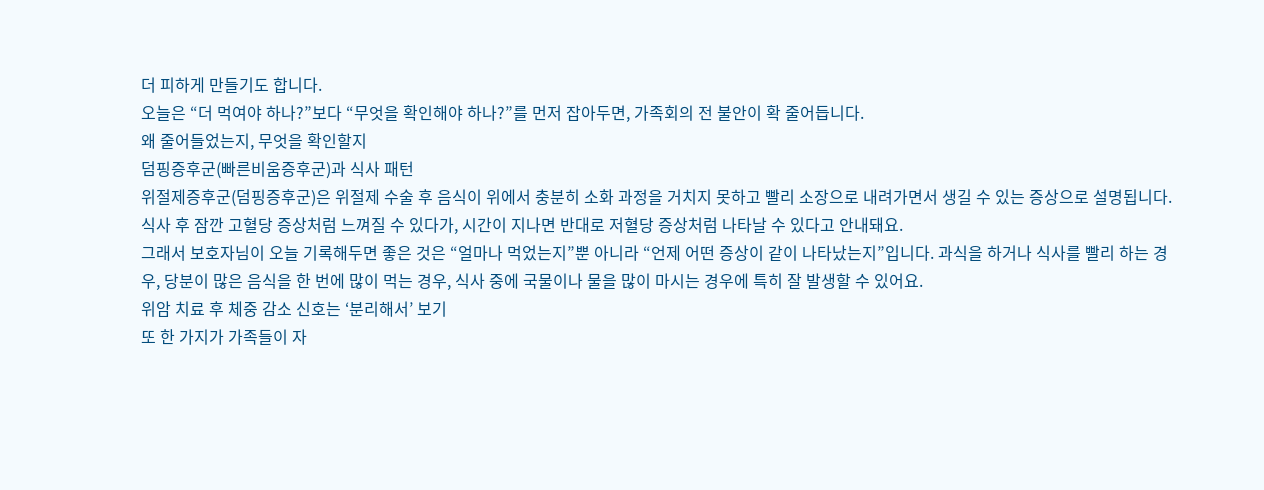더 피하게 만들기도 합니다.
오늘은 “더 먹여야 하나?”보다 “무엇을 확인해야 하나?”를 먼저 잡아두면, 가족회의 전 불안이 확 줄어듭니다.
왜 줄어들었는지, 무엇을 확인할지
덤핑증후군(빠른비움증후군)과 식사 패턴
위절제증후군(덤핑증후군)은 위절제 수술 후 음식이 위에서 충분히 소화 과정을 거치지 못하고 빨리 소장으로 내려가면서 생길 수 있는 증상으로 설명됩니다. 식사 후 잠깐 고혈당 증상처럼 느껴질 수 있다가, 시간이 지나면 반대로 저혈당 증상처럼 나타날 수 있다고 안내돼요.
그래서 보호자님이 오늘 기록해두면 좋은 것은 “얼마나 먹었는지”뿐 아니라 “언제 어떤 증상이 같이 나타났는지”입니다. 과식을 하거나 식사를 빨리 하는 경우, 당분이 많은 음식을 한 번에 많이 먹는 경우, 식사 중에 국물이나 물을 많이 마시는 경우에 특히 잘 발생할 수 있어요.
위암 치료 후 체중 감소 신호는 ‘분리해서’ 보기
또 한 가지가 가족들이 자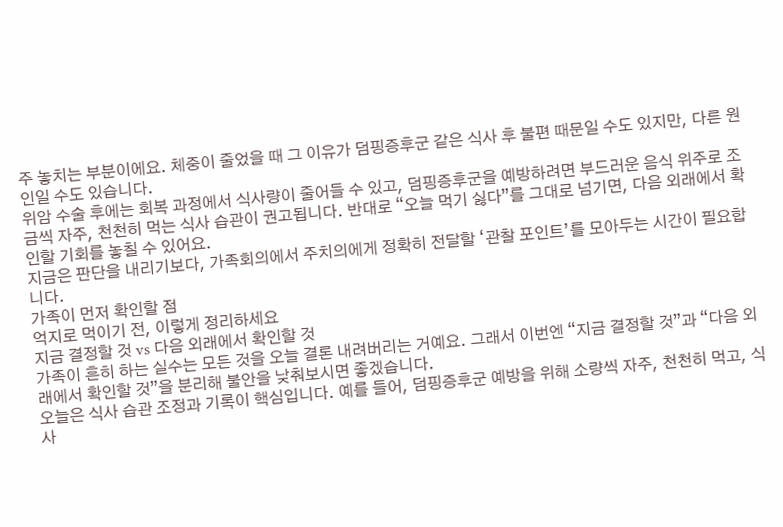주 놓치는 부분이에요. 체중이 줄었을 때 그 이유가 덤핑증후군 같은 식사 후 불편 때문일 수도 있지만, 다른 원인일 수도 있습니다.
위암 수술 후에는 회복 과정에서 식사량이 줄어들 수 있고, 덤핑증후군을 예방하려면 부드러운 음식 위주로 조금씩 자주, 천천히 먹는 식사 습관이 권고됩니다. 반대로 “오늘 먹기 싫다”를 그대로 넘기면, 다음 외래에서 확인할 기회를 놓칠 수 있어요.
지금은 판단을 내리기보다, 가족회의에서 주치의에게 정확히 전달할 ‘관찰 포인트’를 모아두는 시간이 필요합니다.
가족이 먼저 확인할 점
억지로 먹이기 전, 이렇게 정리하세요
지금 결정할 것 vs 다음 외래에서 확인할 것
가족이 흔히 하는 실수는 모든 것을 오늘 결론 내려버리는 거예요. 그래서 이번엔 “지금 결정할 것”과 “다음 외래에서 확인할 것”을 분리해 불안을 낮춰보시면 좋겠습니다.
오늘은 식사 습관 조정과 기록이 핵심입니다. 예를 들어, 덤핑증후군 예방을 위해 소량씩 자주, 천천히 먹고, 식사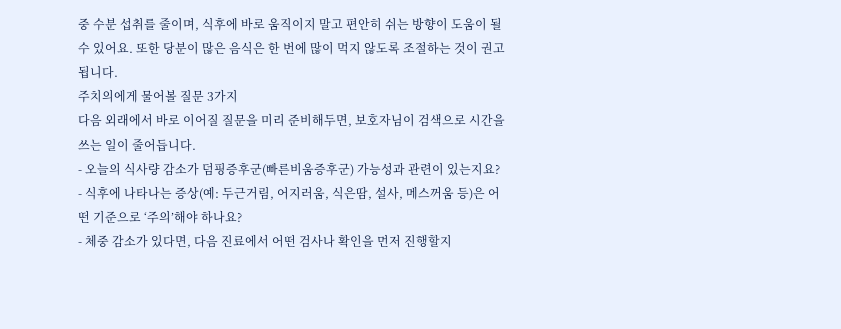중 수분 섭취를 줄이며, 식후에 바로 움직이지 말고 편안히 쉬는 방향이 도움이 될 수 있어요. 또한 당분이 많은 음식은 한 번에 많이 먹지 않도록 조절하는 것이 권고됩니다.
주치의에게 물어볼 질문 3가지
다음 외래에서 바로 이어질 질문을 미리 준비해두면, 보호자님이 검색으로 시간을 쓰는 일이 줄어듭니다.
- 오늘의 식사량 감소가 덤핑증후군(빠른비움증후군) 가능성과 관련이 있는지요?
- 식후에 나타나는 증상(예: 두근거림, 어지러움, 식은땀, 설사, 메스꺼움 등)은 어떤 기준으로 ‘주의’해야 하나요?
- 체중 감소가 있다면, 다음 진료에서 어떤 검사나 확인을 먼저 진행할지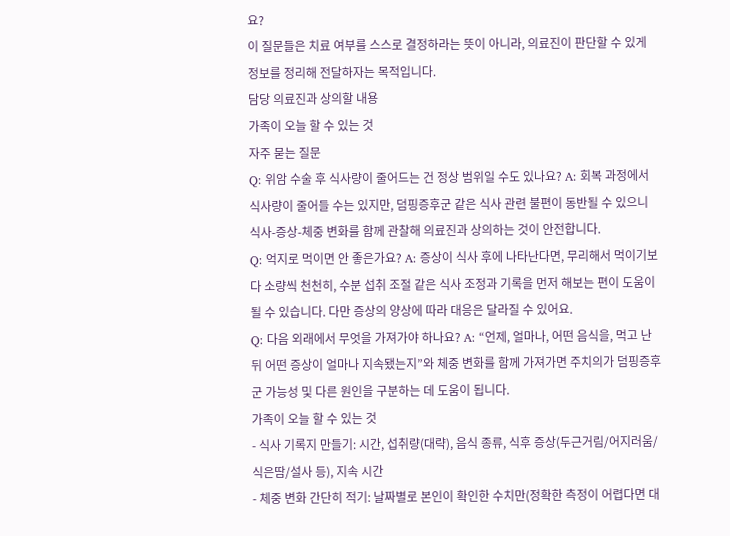요?
이 질문들은 치료 여부를 스스로 결정하라는 뜻이 아니라, 의료진이 판단할 수 있게 정보를 정리해 전달하자는 목적입니다.
담당 의료진과 상의할 내용
가족이 오늘 할 수 있는 것
자주 묻는 질문
Q: 위암 수술 후 식사량이 줄어드는 건 정상 범위일 수도 있나요? A: 회복 과정에서 식사량이 줄어들 수는 있지만, 덤핑증후군 같은 식사 관련 불편이 동반될 수 있으니 식사-증상-체중 변화를 함께 관찰해 의료진과 상의하는 것이 안전합니다.
Q: 억지로 먹이면 안 좋은가요? A: 증상이 식사 후에 나타난다면, 무리해서 먹이기보다 소량씩 천천히, 수분 섭취 조절 같은 식사 조정과 기록을 먼저 해보는 편이 도움이 될 수 있습니다. 다만 증상의 양상에 따라 대응은 달라질 수 있어요.
Q: 다음 외래에서 무엇을 가져가야 하나요? A: “언제, 얼마나, 어떤 음식을, 먹고 난 뒤 어떤 증상이 얼마나 지속됐는지”와 체중 변화를 함께 가져가면 주치의가 덤핑증후군 가능성 및 다른 원인을 구분하는 데 도움이 됩니다.
가족이 오늘 할 수 있는 것
- 식사 기록지 만들기: 시간, 섭취량(대략), 음식 종류, 식후 증상(두근거림/어지러움/식은땀/설사 등), 지속 시간
- 체중 변화 간단히 적기: 날짜별로 본인이 확인한 수치만(정확한 측정이 어렵다면 대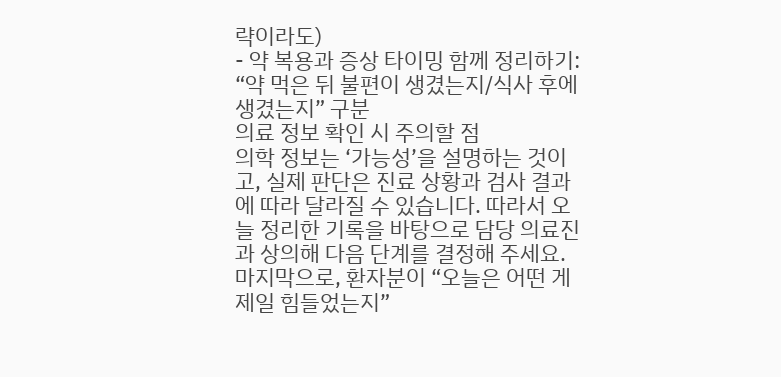략이라도)
- 약 복용과 증상 타이밍 함께 정리하기: “약 먹은 뒤 불편이 생겼는지/식사 후에 생겼는지” 구분
의료 정보 확인 시 주의할 점
의학 정보는 ‘가능성’을 설명하는 것이고, 실제 판단은 진료 상황과 검사 결과에 따라 달라질 수 있습니다. 따라서 오늘 정리한 기록을 바탕으로 담당 의료진과 상의해 다음 단계를 결정해 주세요.
마지막으로, 환자분이 “오늘은 어떤 게 제일 힘들었는지”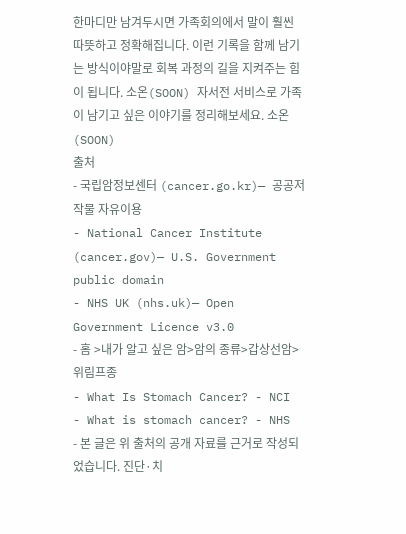한마디만 남겨두시면 가족회의에서 말이 훨씬 따뜻하고 정확해집니다. 이런 기록을 함께 남기는 방식이야말로 회복 과정의 길을 지켜주는 힘이 됩니다. 소온(SOON) 자서전 서비스로 가족이 남기고 싶은 이야기를 정리해보세요. 소온(SOON)
출처
- 국립암정보센터 (cancer.go.kr)— 공공저작물 자유이용
- National Cancer Institute (cancer.gov)— U.S. Government public domain
- NHS UK (nhs.uk)— Open Government Licence v3.0
- 홈 >내가 알고 싶은 암>암의 종류>갑상선암> 위림프종
- What Is Stomach Cancer? - NCI
- What is stomach cancer? - NHS
- 본 글은 위 출처의 공개 자료를 근거로 작성되었습니다. 진단·치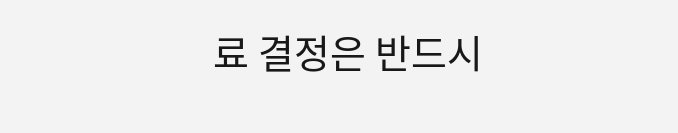료 결정은 반드시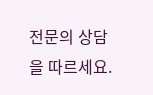전문의 상담을 따르세요.